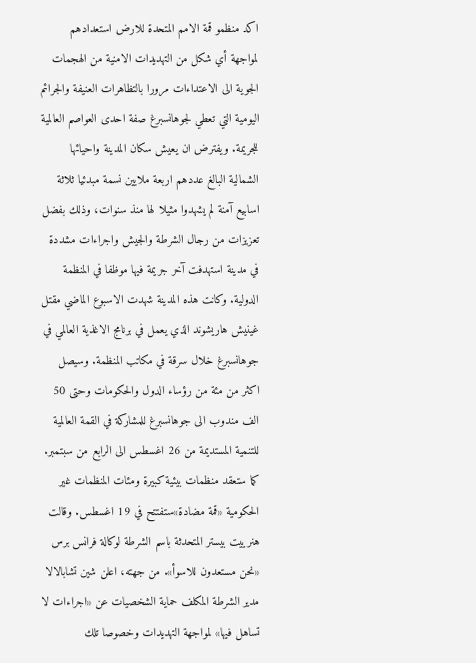اكد منظمو قمة الامم المتحدة للارض استعدادهم لمواجهة أي شكل من التهديدات الامنية من الهجمات الجوية الى الاعتداءات مرورا بالتظاهرات العنيفة والجرائم اليومية التي تعطي لجوهانسبرغ صفة احدى العواصم العالمية للجريمة. ويفترض ان يعيش سكان المدينة واحيائها الشمالية البالغ عددهم اربعة ملايين نسمة مبدئيا ثلاثة اسابيع آمنة لم يشهدوا مثيلا لها منذ سنوات، وذلك بفضل تعزيزات من رجال الشرطة والجيش واجراءات مشددة في مدينة استهدفت آخر جريمة فيها موظفا في المنظمة الدولية. وكانت هذه المدينة شهدت الاسبوع الماضي مقتل غينيش هاريشوند الذي يعمل في برنامج الاغذية العالمي في جوهانسبرغ خلال سرقة في مكاتب المنظمة. وسيصل اكثر من مئة من رؤساء الدول والحكومات وحتى 50 الف مندوب الى جوهانسبرغ للمشاركة في القمة العالمية للتنمية المستديمة من 26 اغسطس الى الرابع من سبتمبر. كما ستعقد منظمات بيئية كبيرة ومئات المنظمات غير الحكومية «قمة مضادة»ستفتتح في 19 اغسطس. وقالت هنرييت بيستر المتحدثة باسم الشرطة لوكالة فرانس برس «نحن مستعدون للاسوأ». من جهته، اعلن شين تشابالالا مدير الشرطة المكلف حماية الشخصيات عن «اجراءات لا تساهل فيها» لمواجهة التهديدات وخصوصا تلك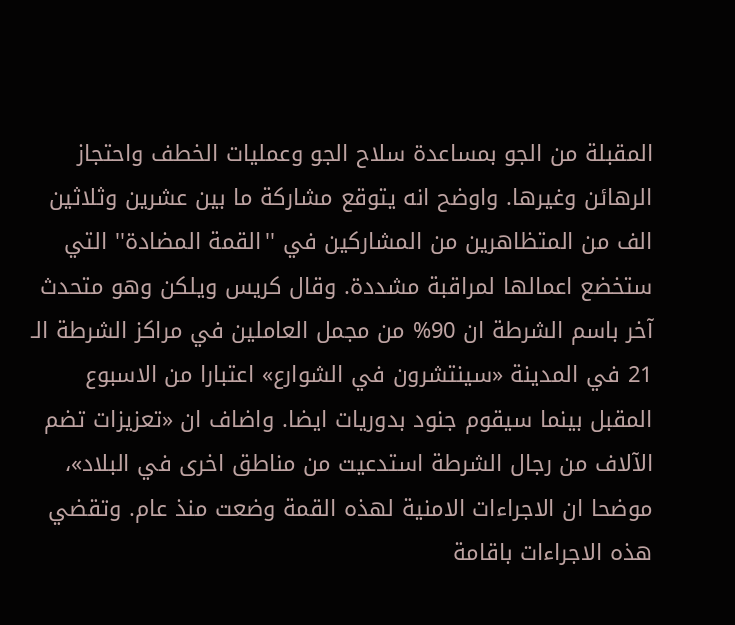المقبلة من الجو بمساعدة سلاح الجو وعمليات الخطف واحتجاز الرهائن وغيرها. واوضح انه يتوقع مشاركة ما بين عشرين وثلاثين الف من المتظاهرين من المشاركين في ''القمة المضادة'' التي ستخضع اعمالها لمراقبة مشددة. وقال كريس ويلكن وهو متحدث آخر باسم الشرطة ان 90% من مجمل العاملين في مراكز الشرطة الـ 21 في المدينة «سينتشرون في الشوارع» اعتبارا من الاسبوع المقبل بينما سيقوم جنود بدوريات ايضا. واضاف ان «تعزيزات تضم الآلاف من رجال الشرطة استدعيت من مناطق اخرى في البلاد»، موضحا ان الاجراءات الامنية لهذه القمة وضعت منذ عام. وتقضي هذه الاجراءات باقامة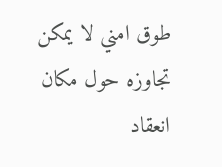طوق امني لا يمكن تجاوزه حول مكان انعقاد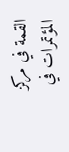القمة في مركز المؤتمرات في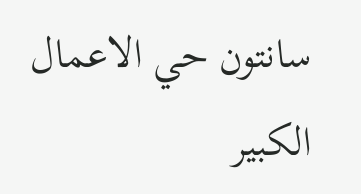سانتون حي الاعمال الكبير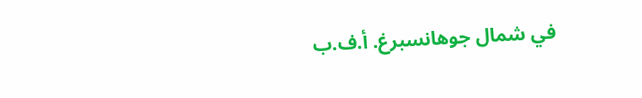في شمال جوهانسبرغ. أ.ف.ب